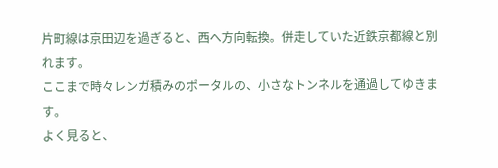片町線は京田辺を過ぎると、西へ方向転換。併走していた近鉄京都線と別れます。
ここまで時々レンガ積みのポータルの、小さなトンネルを通過してゆきます。
よく見ると、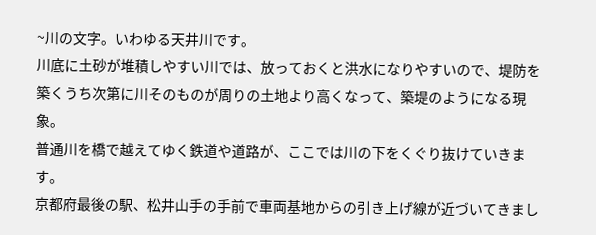~川の文字。いわゆる天井川です。
川底に土砂が堆積しやすい川では、放っておくと洪水になりやすいので、堤防を築くうち次第に川そのものが周りの土地より高くなって、築堤のようになる現象。
普通川を橋で越えてゆく鉄道や道路が、ここでは川の下をくぐり抜けていきます。
京都府最後の駅、松井山手の手前で車両基地からの引き上げ線が近づいてきまし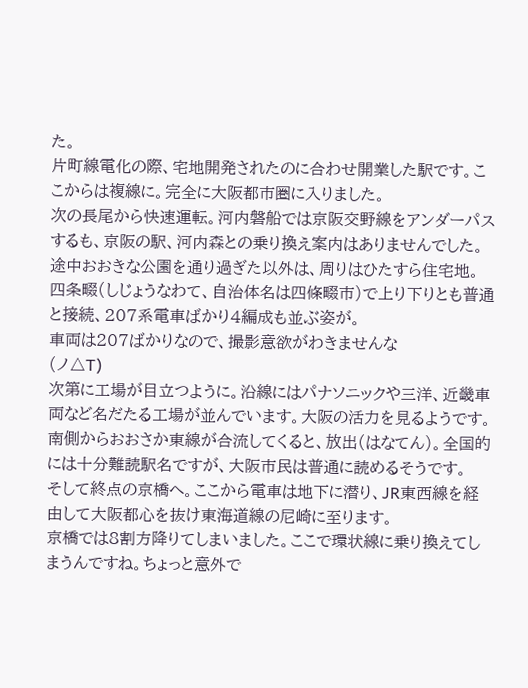た。
片町線電化の際、宅地開発されたのに合わせ開業した駅です。ここからは複線に。完全に大阪都市圏に入りました。
次の長尾から快速運転。河内磐船では京阪交野線をアンダーパスするも、京阪の駅、河内森との乗り換え案内はありませんでした。
途中おおきな公園を通り過ぎた以外は、周りはひたすら住宅地。
四条畷(しじょうなわて、自治体名は四條畷市)で上り下りとも普通と接続、207系電車ばかり4編成も並ぶ姿が。
車両は207ばかりなので、撮影意欲がわきませんな
(ノ△T)
次第に工場が目立つように。沿線にはパナソニックや三洋、近畿車両など名だたる工場が並んでいます。大阪の活力を見るようです。
南側からおおさか東線が合流してくると、放出(はなてん)。全国的には十分難読駅名ですが、大阪市民は普通に読めるそうです。
そして終点の京橋へ。ここから電車は地下に潜り、JR東西線を経由して大阪都心を抜け東海道線の尼崎に至ります。
京橋では8割方降りてしまいました。ここで環状線に乗り換えてしまうんですね。ちょっと意外で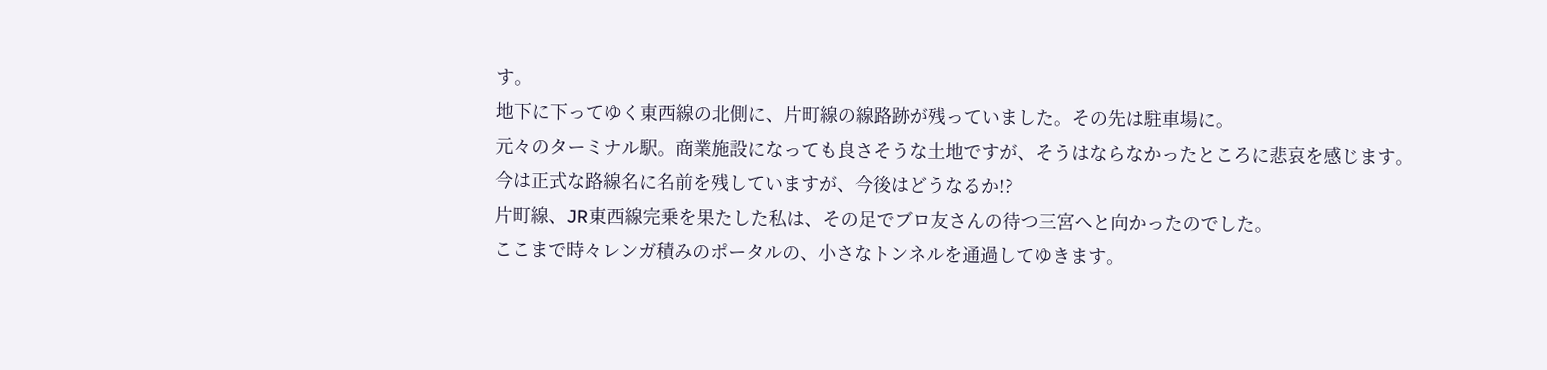す。
地下に下ってゆく東西線の北側に、片町線の線路跡が残っていました。その先は駐車場に。
元々のターミナル駅。商業施設になっても良さそうな土地ですが、そうはならなかったところに悲哀を感じます。
今は正式な路線名に名前を残していますが、今後はどうなるか!?
片町線、JR東西線完乗を果たした私は、その足でブロ友さんの待つ三宮へと向かったのでした。
ここまで時々レンガ積みのポータルの、小さなトンネルを通過してゆきます。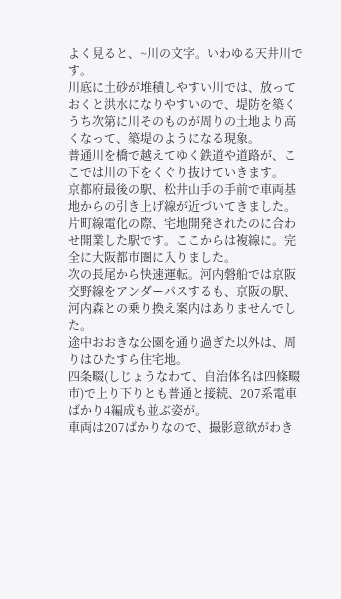よく見ると、~川の文字。いわゆる天井川です。
川底に土砂が堆積しやすい川では、放っておくと洪水になりやすいので、堤防を築くうち次第に川そのものが周りの土地より高くなって、築堤のようになる現象。
普通川を橋で越えてゆく鉄道や道路が、ここでは川の下をくぐり抜けていきます。
京都府最後の駅、松井山手の手前で車両基地からの引き上げ線が近づいてきました。
片町線電化の際、宅地開発されたのに合わせ開業した駅です。ここからは複線に。完全に大阪都市圏に入りました。
次の長尾から快速運転。河内磐船では京阪交野線をアンダーパスするも、京阪の駅、河内森との乗り換え案内はありませんでした。
途中おおきな公園を通り過ぎた以外は、周りはひたすら住宅地。
四条畷(しじょうなわて、自治体名は四條畷市)で上り下りとも普通と接続、207系電車ばかり4編成も並ぶ姿が。
車両は207ばかりなので、撮影意欲がわき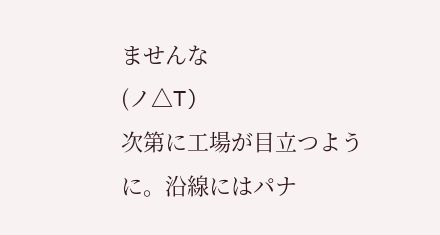ませんな
(ノ△T)
次第に工場が目立つように。沿線にはパナ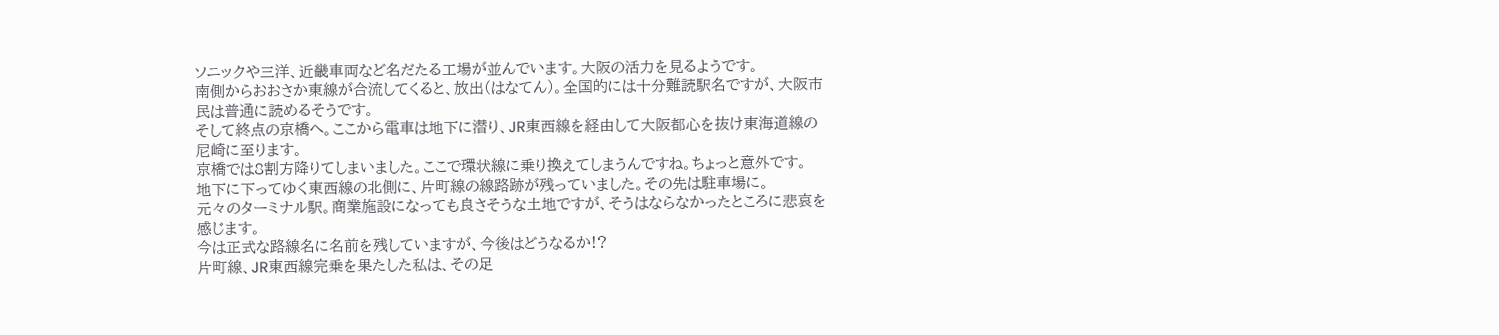ソニックや三洋、近畿車両など名だたる工場が並んでいます。大阪の活力を見るようです。
南側からおおさか東線が合流してくると、放出(はなてん)。全国的には十分難読駅名ですが、大阪市民は普通に読めるそうです。
そして終点の京橋へ。ここから電車は地下に潜り、JR東西線を経由して大阪都心を抜け東海道線の尼崎に至ります。
京橋では8割方降りてしまいました。ここで環状線に乗り換えてしまうんですね。ちょっと意外です。
地下に下ってゆく東西線の北側に、片町線の線路跡が残っていました。その先は駐車場に。
元々のターミナル駅。商業施設になっても良さそうな土地ですが、そうはならなかったところに悲哀を感じます。
今は正式な路線名に名前を残していますが、今後はどうなるか!?
片町線、JR東西線完乗を果たした私は、その足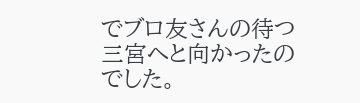でブロ友さんの待つ三宮へと向かったのでした。